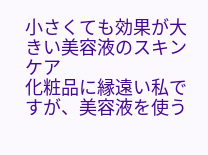小さくても効果が大きい美容液のスキンケア
化粧品に縁遠い私ですが、美容液を使う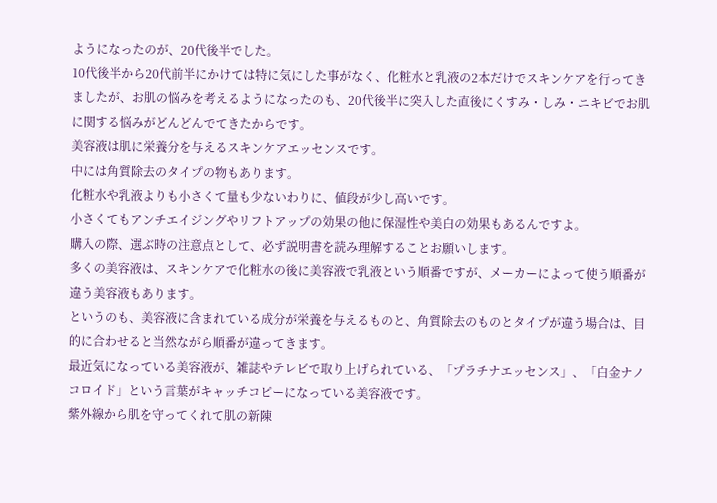ようになったのが、20代後半でした。
10代後半から20代前半にかけては特に気にした事がなく、化粧水と乳液の2本だけでスキンケアを行ってきましたが、お肌の悩みを考えるようになったのも、20代後半に突入した直後にくすみ・しみ・ニキビでお肌に関する悩みがどんどんでてきたからです。
美容液は肌に栄養分を与えるスキンケアエッセンスです。
中には角質除去のタイプの物もあります。
化粧水や乳液よりも小さくて量も少ないわりに、値段が少し高いです。
小さくてもアンチエイジングやリフトアップの効果の他に保湿性や美白の効果もあるんですよ。
購入の際、選ぶ時の注意点として、必ず説明書を読み理解することお願いします。
多くの美容液は、スキンケアで化粧水の後に美容液で乳液という順番ですが、メーカーによって使う順番が違う美容液もあります。
というのも、美容液に含まれている成分が栄養を与えるものと、角質除去のものとタイプが違う場合は、目的に合わせると当然ながら順番が違ってきます。
最近気になっている美容液が、雑誌やテレビで取り上げられている、「プラチナエッセンス」、「白金ナノコロイド」という言葉がキャッチコピーになっている美容液です。
紫外線から肌を守ってくれて肌の新陳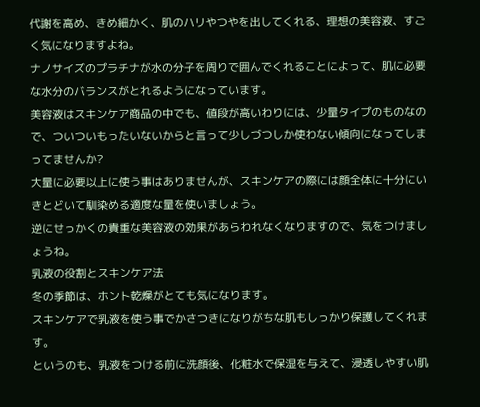代謝を高め、きめ細かく、肌のハリやつやを出してくれる、理想の美容液、すごく気になりますよね。
ナノサイズのプラチナが水の分子を周りで囲んでくれることによって、肌に必要な水分のバランスがとれるようになっています。
美容液はスキンケア商品の中でも、値段が高いわりには、少量タイプのものなので、ついついもったいないからと言って少しづつしか使わない傾向になってしまってませんか?
大量に必要以上に使う事はありませんが、スキンケアの際には顔全体に十分にいきとどいて馴染める適度な量を使いましょう。
逆にせっかくの貴重な美容液の効果があらわれなくなりますので、気をつけましょうね。
乳液の役割とスキンケア法
冬の季節は、ホント乾燥がとても気になります。
スキンケアで乳液を使う事でかさつきになりがちな肌もしっかり保護してくれます。
というのも、乳液をつける前に洗顔後、化粧水で保湿を与えて、浸透しやすい肌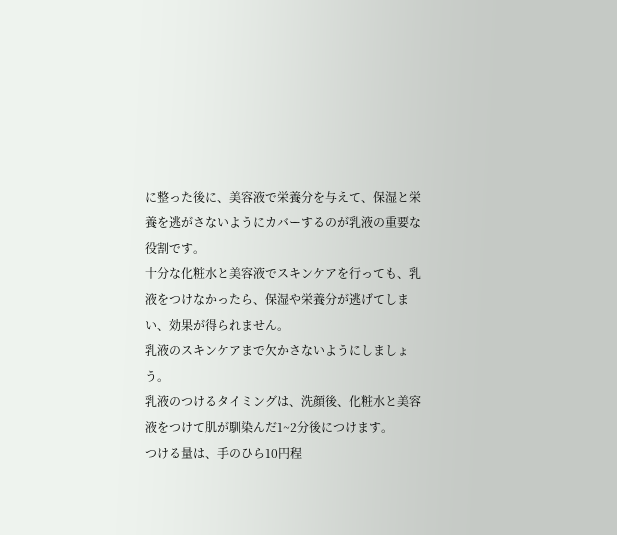に整った後に、美容液で栄養分を与えて、保湿と栄養を逃がさないようにカバーするのが乳液の重要な役割です。
十分な化粧水と美容液でスキンケアを行っても、乳液をつけなかったら、保湿や栄養分が逃げてしまい、効果が得られません。
乳液のスキンケアまで欠かさないようにしましょう。
乳液のつけるタイミングは、洗顔後、化粧水と美容液をつけて肌が馴染んだ1~2分後につけます。
つける量は、手のひら10円程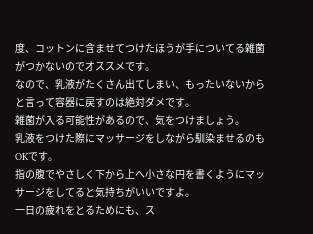度、コットンに含ませてつけたほうが手についてる雑菌がつかないのでオススメです。
なので、乳液がたくさん出てしまい、もったいないからと言って容器に戻すのは絶対ダメです。
雑菌が入る可能性があるので、気をつけましょう。
乳液をつけた際にマッサージをしながら馴染ませるのもOKです。
指の腹でやさしく下から上へ小さな円を書くようにマッサージをしてると気持ちがいいですよ。
一日の疲れをとるためにも、ス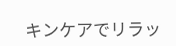キンケアでリラッ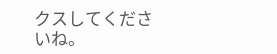クスしてくださいね。